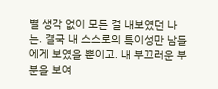별 생각 없이 모든 걸 내보였던 나는. 결국 내 스스로의 특이성만 남들에게 보였을 뿐이고. 내 부끄러운 부분을 보여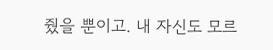줬을 뿐이고. 내 자신도 모르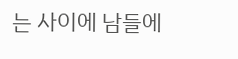는 사이에 남들에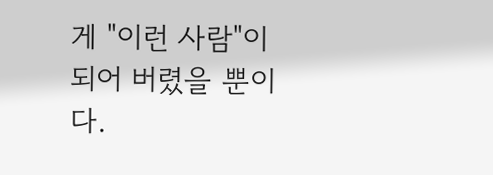게 "이런 사람"이 되어 버렸을 뿐이다.